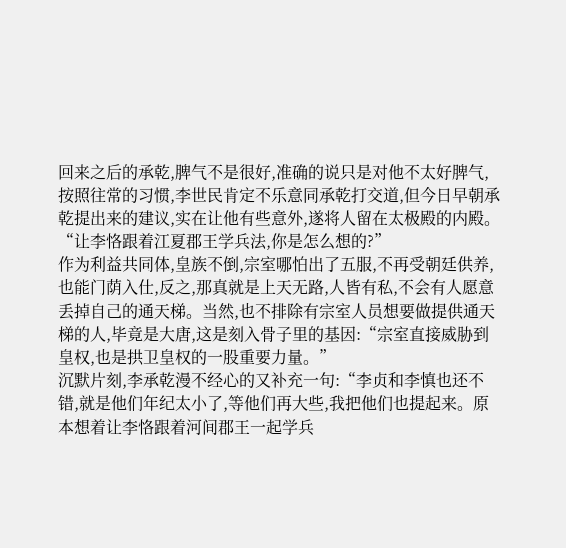回来之后的承乾,脾气不是很好,准确的说只是对他不太好脾气,按照往常的习惯,李世民肯定不乐意同承乾打交道,但今日早朝承乾提出来的建议,实在让他有些意外,遂将人留在太极殿的内殿。
“让李恪跟着江夏郡王学兵法,你是怎么想的?”
作为利益共同体,皇族不倒,宗室哪怕出了五服,不再受朝廷供养,也能门荫入仕,反之,那真就是上天无路,人皆有私,不会有人愿意丢掉自己的通天梯。当然,也不排除有宗室人员想要做提供通天梯的人,毕竟是大唐,这是刻入骨子里的基因:“宗室直接威胁到皇权,也是拱卫皇权的一股重要力量。”
沉默片刻,李承乾漫不经心的又补充一句:“李贞和李慎也还不错,就是他们年纪太小了,等他们再大些,我把他们也提起来。原本想着让李恪跟着河间郡王一起学兵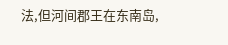法,但河间郡王在东南岛,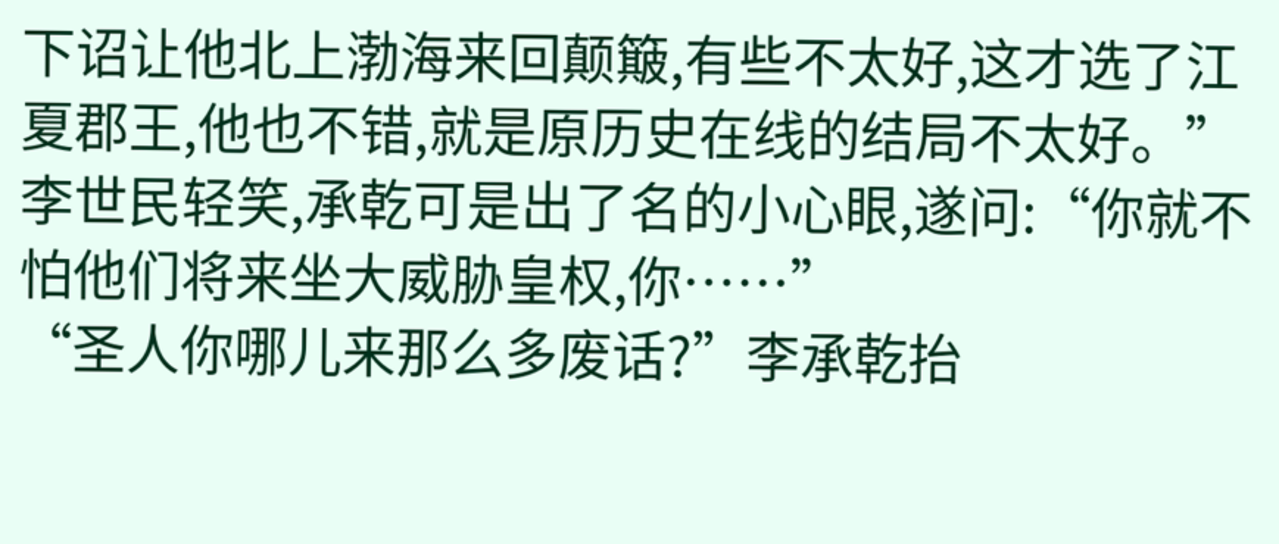下诏让他北上渤海来回颠簸,有些不太好,这才选了江夏郡王,他也不错,就是原历史在线的结局不太好。”
李世民轻笑,承乾可是出了名的小心眼,遂问:“你就不怕他们将来坐大威胁皇权,你……”
“圣人你哪儿来那么多废话?”李承乾抬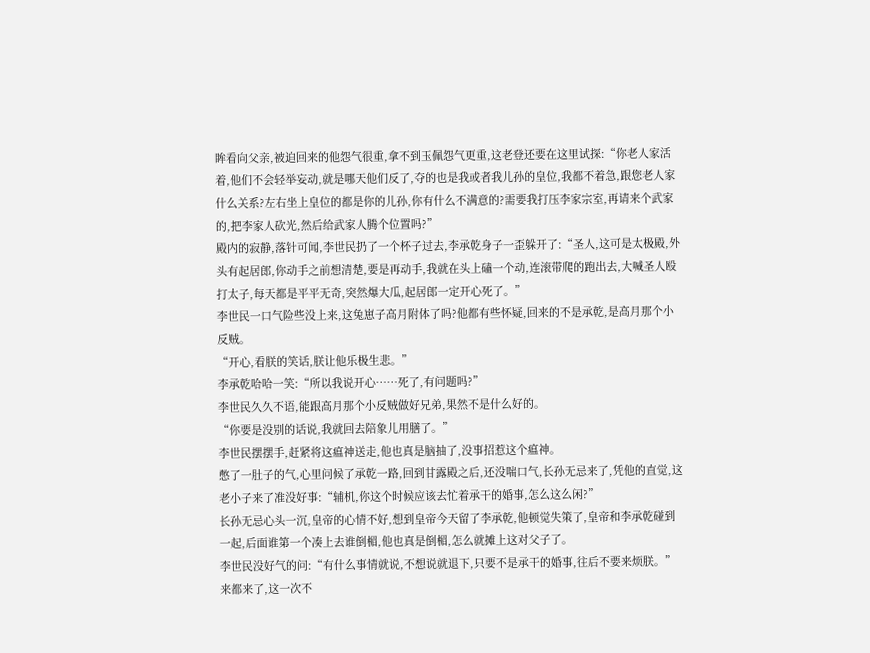眸看向父亲,被迫回来的他怨气很重,拿不到玉佩怨气更重,这老登还要在这里试探:“你老人家活着,他们不会轻举妄动,就是哪天他们反了,夺的也是我或者我儿孙的皇位,我都不着急,跟您老人家什么关系?左右坐上皇位的都是你的儿孙,你有什么不满意的?需要我打压李家宗室,再请来个武家的,把李家人砍光,然后给武家人腾个位置吗?”
殿内的寂静,落针可闻,李世民扔了一个杯子过去,李承乾身子一歪躲开了:“圣人,这可是太极殿,外头有起居郎,你动手之前想清楚,要是再动手,我就在头上磕一个动,连滚带爬的跑出去,大喊圣人殴打太子,每天都是平平无奇,突然爆大瓜,起居郎一定开心死了。”
李世民一口气险些没上来,这兔崽子高月附体了吗?他都有些怀疑,回来的不是承乾,是高月那个小反贼。
“开心,看朕的笑话,朕让他乐极生悲。”
李承乾哈哈一笑:“所以我说开心……死了,有问题吗?”
李世民久久不语,能跟高月那个小反贼做好兄弟,果然不是什么好的。
“你要是没别的话说,我就回去陪象儿用膳了。”
李世民摆摆手,赶紧将这瘟神送走,他也真是脑抽了,没事招惹这个瘟神。
憋了一肚子的气,心里问候了承乾一路,回到甘露殿之后,还没喘口气,长孙无忌来了,凭他的直觉,这老小子来了准没好事:“辅机,你这个时候应该去忙着承干的婚事,怎么这么闲?”
长孙无忌心头一沉,皇帝的心情不好,想到皇帝今天留了李承乾,他顿觉失策了,皇帝和李承乾碰到一起,后面谁第一个凑上去谁倒楣,他也真是倒楣,怎么就摊上这对父子了。
李世民没好气的问:“有什么事情就说,不想说就退下,只要不是承干的婚事,往后不要来烦朕。”
来都来了,这一次不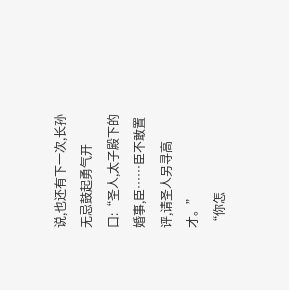说,也还有下一次,长孙无忌鼓起勇气开口:“圣人,太子殿下的婚事,臣……臣不敢置评,请圣人另寻高才。”
“你怎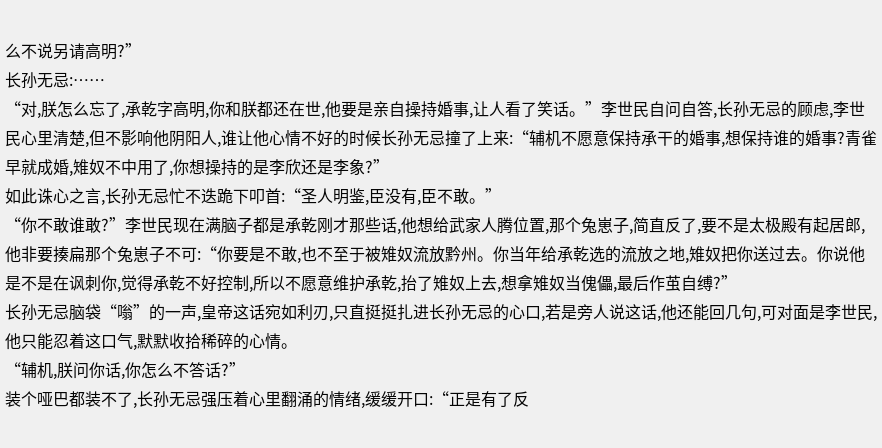么不说另请高明?”
长孙无忌:……
“对,朕怎么忘了,承乾字高明,你和朕都还在世,他要是亲自操持婚事,让人看了笑话。”李世民自问自答,长孙无忌的顾虑,李世民心里清楚,但不影响他阴阳人,谁让他心情不好的时候长孙无忌撞了上来:“辅机不愿意保持承干的婚事,想保持谁的婚事?青雀早就成婚,雉奴不中用了,你想操持的是李欣还是李象?”
如此诛心之言,长孙无忌忙不迭跪下叩首:“圣人明鉴,臣没有,臣不敢。”
“你不敢谁敢?”李世民现在满脑子都是承乾刚才那些话,他想给武家人腾位置,那个兔崽子,简直反了,要不是太极殿有起居郎,他非要揍扁那个兔崽子不可:“你要是不敢,也不至于被雉奴流放黔州。你当年给承乾选的流放之地,雉奴把你送过去。你说他是不是在讽刺你,觉得承乾不好控制,所以不愿意维护承乾,抬了雉奴上去,想拿雉奴当傀儡,最后作茧自缚?”
长孙无忌脑袋“嗡”的一声,皇帝这话宛如利刃,只直挺挺扎进长孙无忌的心口,若是旁人说这话,他还能回几句,可对面是李世民,他只能忍着这口气,默默收拾稀碎的心情。
“辅机,朕问你话,你怎么不答话?”
装个哑巴都装不了,长孙无忌强压着心里翻涌的情绪,缓缓开口:“正是有了反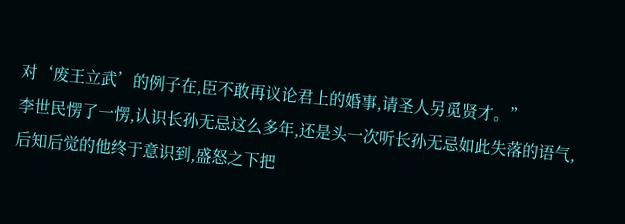对‘废王立武’的例子在,臣不敢再议论君上的婚事,请圣人另觅贤才。”
李世民愣了一愣,认识长孙无忌这么多年,还是头一次听长孙无忌如此失落的语气,后知后觉的他终于意识到,盛怒之下把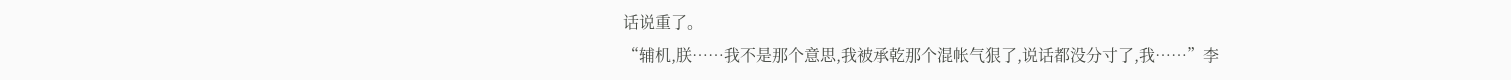话说重了。
“辅机,朕……我不是那个意思,我被承乾那个混帐气狠了,说话都没分寸了,我……”李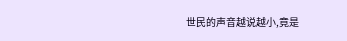世民的声音越说越小,竟是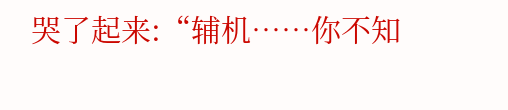哭了起来:“辅机……你不知